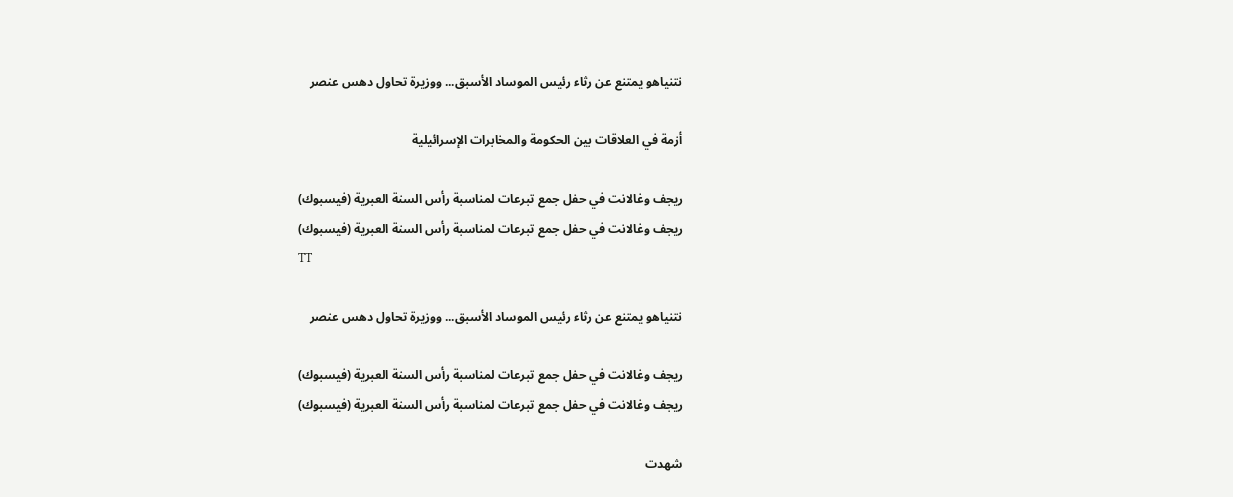نتنياهو يمتنع عن رثاء رئيس الموساد الأسبق... ووزيرة تحاول دهس عنصر

أزمة في العلاقات بين الحكومة والمخابرات الإسرائيلية

ريجف وغالانت في حفل جمع تبرعات لمناسبة رأس السنة العبرية (فيسبوك)
ريجف وغالانت في حفل جمع تبرعات لمناسبة رأس السنة العبرية (فيسبوك)
TT

نتنياهو يمتنع عن رثاء رئيس الموساد الأسبق... ووزيرة تحاول دهس عنصر

ريجف وغالانت في حفل جمع تبرعات لمناسبة رأس السنة العبرية (فيسبوك)
ريجف وغالانت في حفل جمع تبرعات لمناسبة رأس السنة العبرية (فيسبوك)

شهدت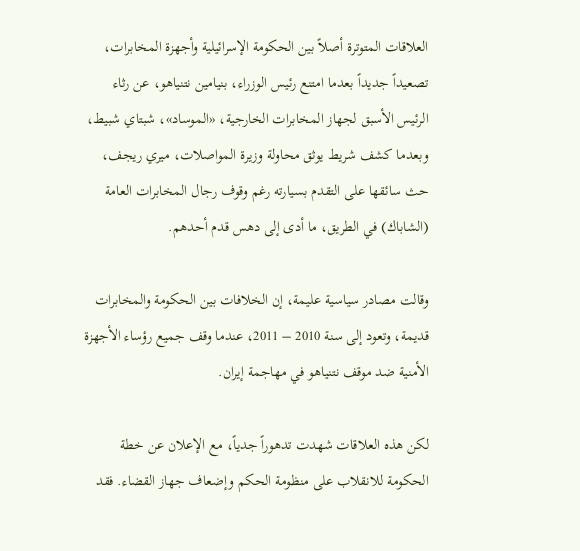العلاقات المتوترة أصلاً بين الحكومة الإسرائيلية وأجهزة المخابرات، تصعيداً جديداً بعدما امتنع رئيس الوزراء، بنيامين نتنياهو، عن رثاء الرئيس الأسبق لجهاز المخابرات الخارجية، «الموساد»، شبتاي شبيط، وبعدما كشف شريط يوثق محاولة وزيرة المواصلات، ميري ريجف، حث سائقها على التقدم بسيارته رغم وقوف رجال المخابرات العامة (الشاباك) في الطريق، ما أدى إلى دهس قدم أحدهم.

وقالت مصادر سياسية عليمة، إن الخلافات بين الحكومة والمخابرات قديمة، وتعود إلى سنة 2010 – 2011، عندما وقف جميع رؤساء الأجهزة الأمنية ضد موقف نتنياهو في مهاجمة إيران.

لكن هذه العلاقات شهدت تدهوراً جدياً، مع الإعلان عن خطة الحكومة للانقلاب على منظومة الحكم وإضعاف جهاز القضاء. فقد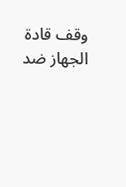وقف قادة الجهاز ضد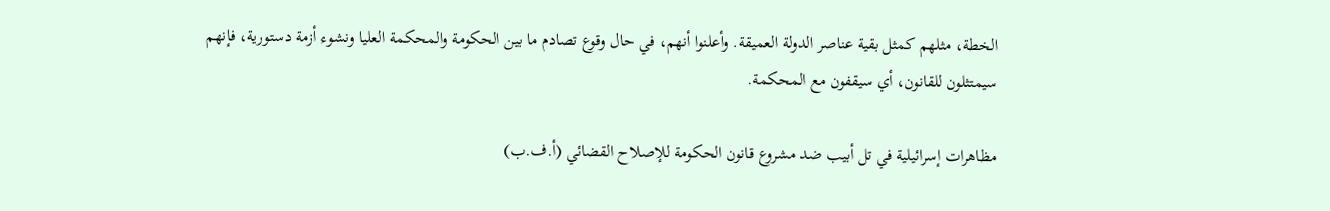الخطة، مثلهم كمثل بقية عناصر الدولة العميقة. وأعلنوا أنهم، في حال وقوع تصادم ما بين الحكومة والمحكمة العليا ونشوء أزمة دستورية، فإنهم سيمتثلون للقانون، أي سيقفون مع المحكمة.

مظاهرات إسرائيلية في تل أبيب ضد مشروع قانون الحكومة للإصلاح القضائي (أ.ف.ب)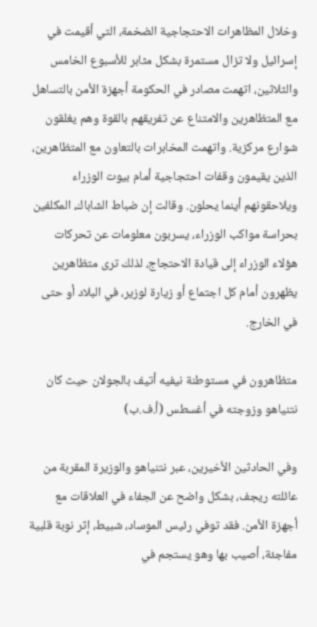وخلال المظاهرات الاحتجاجية الضخمة، التي أقيمت في إسرائيل ولا تزال مستمرة بشكل مثابر للأسبوع الخامس والثلاثين، اتهمت مصادر في الحكومة أجهزة الأمن بالتساهل مع المتظاهرين والامتناع عن تفريقهم بالقوة وهم يغلقون شوارع مركزية. واتهمت المخابرات بالتعاون مع المتظاهرين، الذين يقيمون وقفات احتجاجية أمام بيوت الوزراء ويلاحقونهم أينما يحلون. وقالت إن ضباط الشاباك، المكلفين بحراسة مواكب الوزراء، يسربون معلومات عن تحركات هؤلاء الوزراء إلى قيادة الاحتجاج، لذلك ترى متظاهرين يظهرون أمام كل اجتماع أو زيارة لوزير، في البلاد أو حتى في الخارج.

متظاهرون في مستوطنة نيفيه أتيف بالجولان حيث كان نتنياهو وزوجته في أغسطس (أ.ف.ب)

وفي الحادثين الأخيرين، عبر نتنياهو والوزيرة المقربة من عائلته ريجف، بشكل واضح عن الجفاء في العلاقات مع أجهزة الأمن. فقد توفي رئيس الموساد، شبيط، إثر نوبة قلبية مفاجئة، أصيب بها وهو يستجم في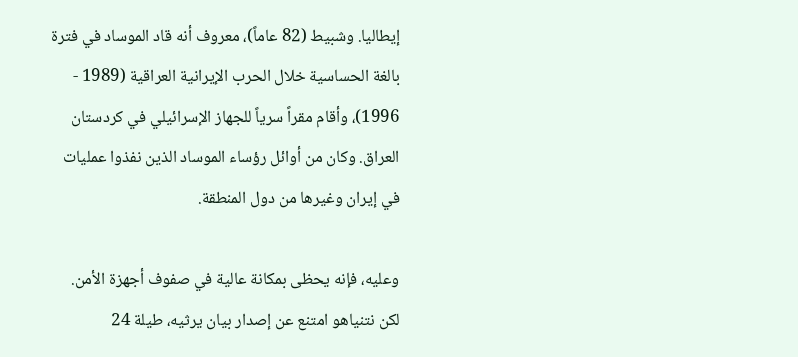إيطاليا. وشبيط (82 عاماً)، معروف أنه قاد الموساد في فترة بالغة الحساسية خلال الحرب الإيرانية العراقية (1989 - 1996)، وأقام مقراً سرياً للجهاز الإسرائيلي في كردستان العراق. وكان من أوائل رؤساء الموساد الذين نفذوا عمليات في إيران وغيرها من دول المنطقة.

وعليه، فإنه يحظى بمكانة عالية في صفوف أجهزة الأمن. لكن نتنياهو امتنع عن إصدار بيان يرثيه، طيلة 24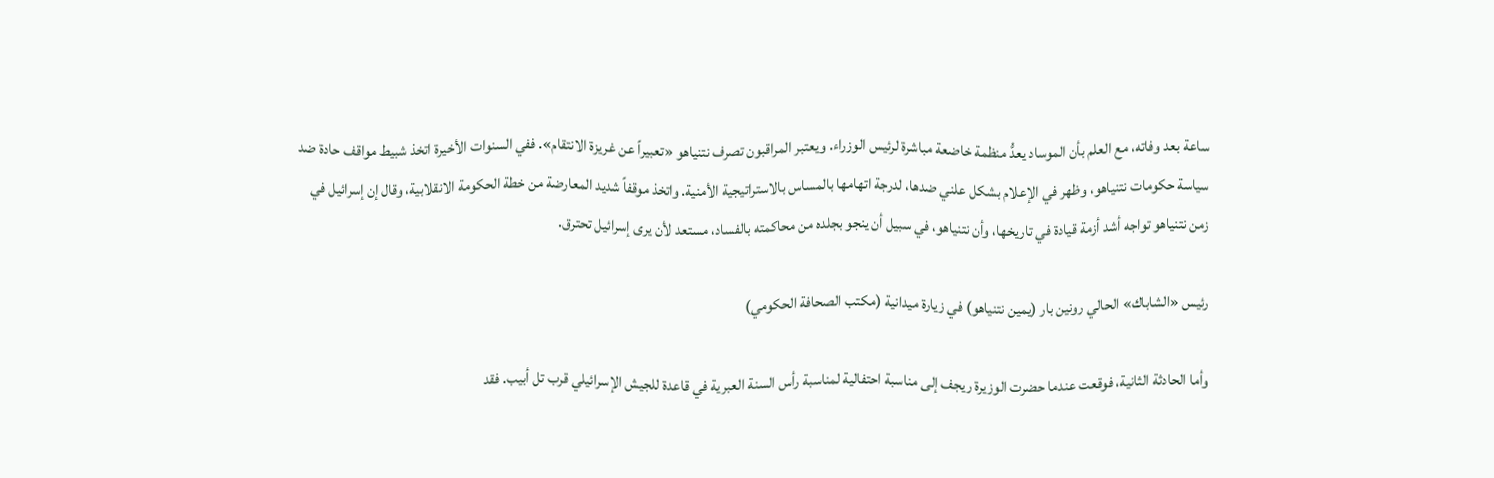ساعة بعد وفاته، مع العلم بأن الموساد يعدُّ منظمة خاضعة مباشرة لرئيس الوزراء. ويعتبر المراقبون تصرف نتنياهو «تعبيراً عن غريزة الانتقام». ففي السنوات الأخيرة اتخذ شبيط مواقف حادة ضد سياسة حكومات نتنياهو، وظهر في الإعلام بشكل علني ضدها، لدرجة اتهامها بالمساس بالاستراتيجية الأمنية. واتخذ موقفاً شديد المعارضة من خطة الحكومة الانقلابية، وقال إن إسرائيل في زمن نتنياهو تواجه أشد أزمة قيادة في تاريخها، وأن نتنياهو، في سبيل أن ينجو بجلده من محاكمته بالفساد، مستعد لأن يرى إسرائيل تحترق.

رئيس «الشاباك» الحالي رونين بار (يمين نتنياهو) في زيارة ميدانية (مكتب الصحافة الحكومي)

وأما الحادثة الثانية، فوقعت عندما حضرت الوزيرة ريجف إلى مناسبة احتفالية لمناسبة رأس السنة العبرية في قاعدة للجيش الإسرائيلي قرب تل أبيب. فقد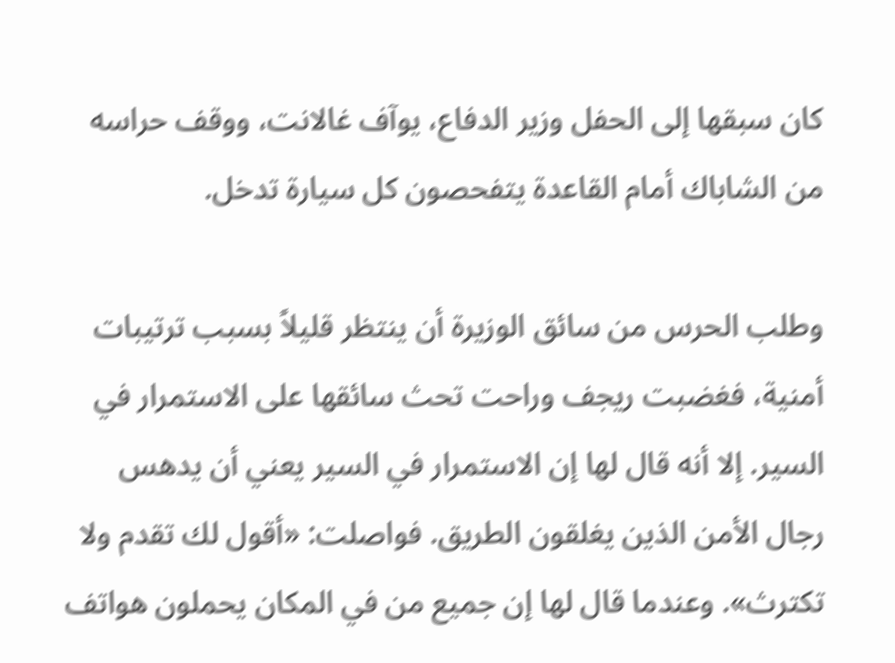كان سبقها إلى الحفل وزير الدفاع، يوآف غالانت، ووقف حراسه من الشاباك أمام القاعدة يتفحصون كل سيارة تدخل.

وطلب الحرس من سائق الوزيرة أن ينتظر قليلاً بسبب ترتيبات أمنية، فغضبت ريجف وراحت تحث سائقها على الاستمرار في السير. إلا أنه قال لها إن الاستمرار في السير يعني أن يدهس رجال الأمن الذين يغلقون الطريق. فواصلت: «أقول لك تقدم ولا تكترث». وعندما قال لها إن جميع من في المكان يحملون هواتف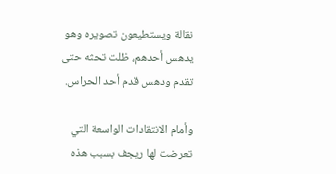نقالة ويستطيعون تصويره وهو يدهس أحدهم، ظلت تحثه حتى تقدم ودهس قدم أحد الحراس.

وأمام الانتقادات الواسعة التي تعرضت لها ريجف بسبب هذه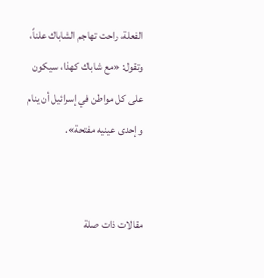الفعلة، راحت تهاجم الشاباك علناً، وتقول: «مع شاباك كهذا، سيكون على كل مواطن في إسرائيل أن ينام وإحدى عينيه مفتحة».


مقالات ذات صلة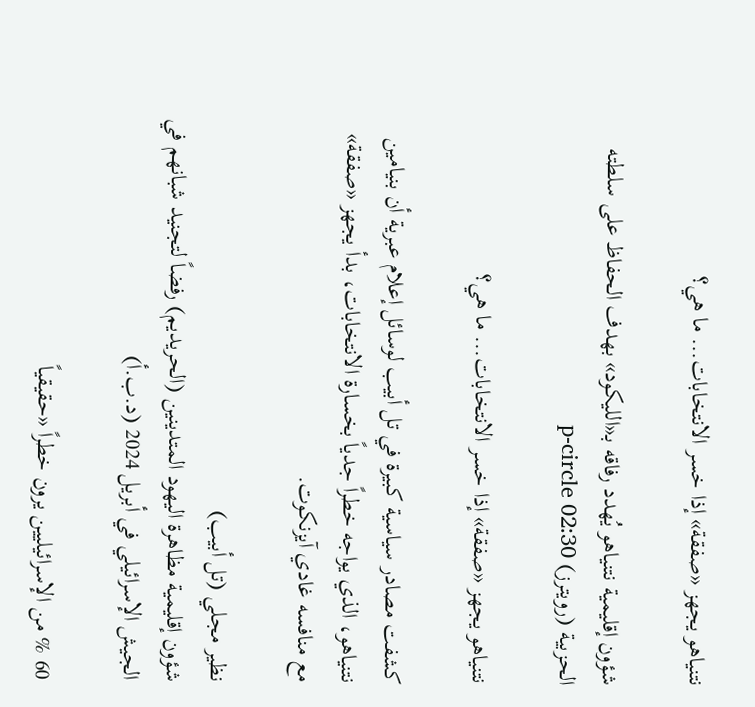نتنياهو يجهز «صفقة» إذا خسر الانتخابات... ما هي؟

شؤون إقليمية نتنياهو يُهدد رفاقه بـ«الليكود» بهدف الحفاظ على سلطته الحزبية (رويترز) p-circle 02:30

نتنياهو يجهز «صفقة» إذا خسر الانتخابات... ما هي؟

كشفت مصادر سياسية كبيرة في تل أبيب لوسائل إعلام عبرية أن بنيامين نتنياهو، الذي يواجه خطراً جدياً بخسارة الانتخابات، بدأ يجهز «صفقة» مع منافسه غادي آيزنكوت.

نظير مجلي (تل أبيب)
شؤون إقليمية مظاهرة اليهود المتدينين (الحريديم) رفضاً لتجنيد شبانهم في الجيش الإسرائيلي في أبريل 2024 (د.ب.أ)

60 % من الإسرائيليين يرون خطراً «حقيقياً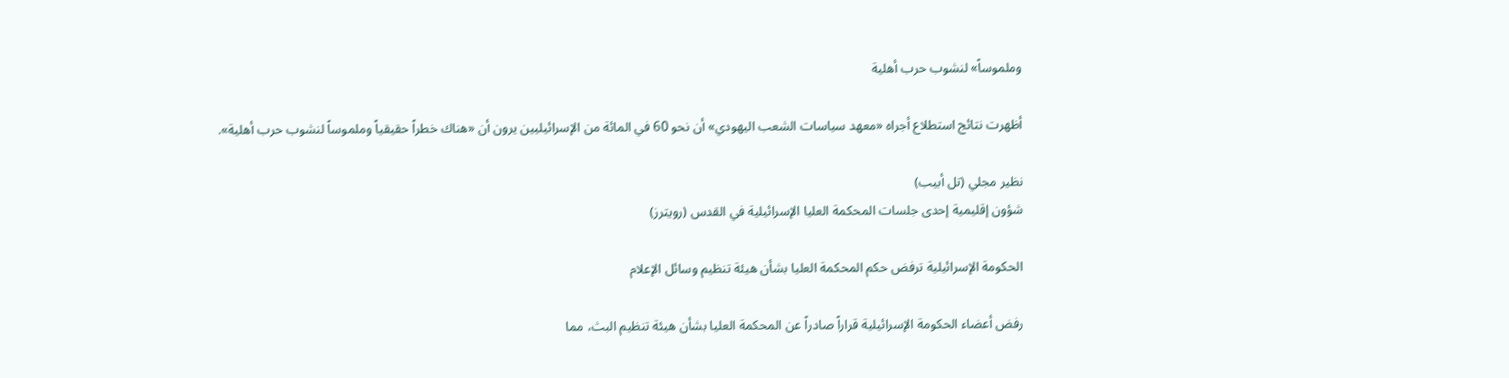وملموساً» لنشوب حرب أهلية

أظهرت نتائج استطلاع أجراه «معهد سياسات الشعب اليهودي» أن نحو 60 في المائة من الإسرائيليين يرون أن «هناك خطراً حقيقياً وملموساً لنشوب حرب أهلية».

نظير مجلي (تل أبيب)
شؤون إقليمية إحدى جلسات المحكمة العليا الإسرائيلية في القدس (رويترز)

الحكومة الإسرائيلية ترفض حكم المحكمة العليا بشأن هيئة تنظيم وسائل الإعلام

رفض أعضاء الحكومة الإسرائيلية قراراً صادراً عن المحكمة العليا بشأن هيئة تنظيم البث، مما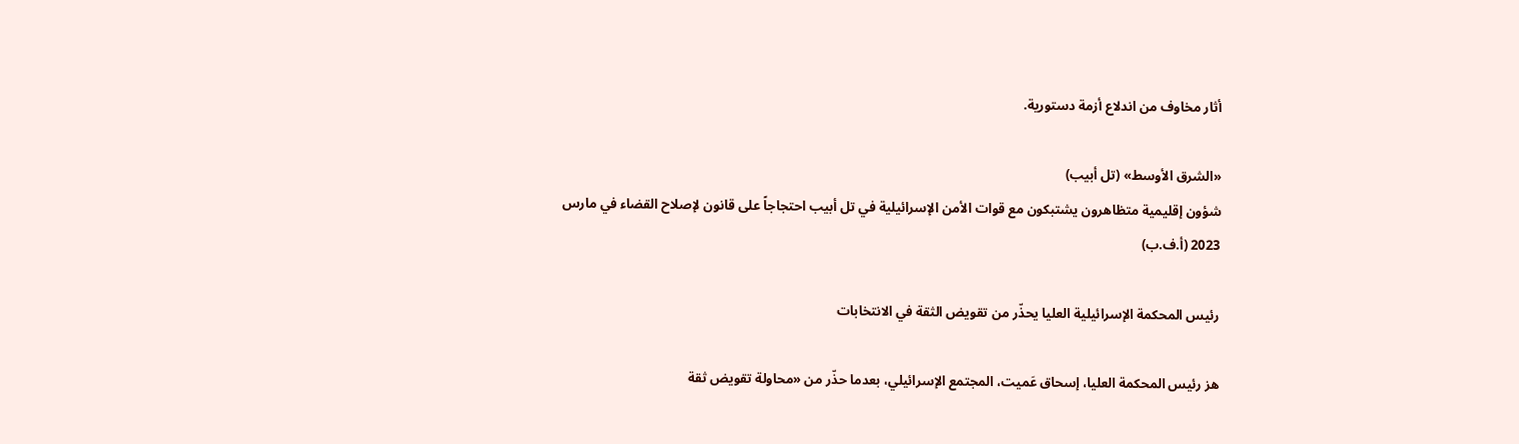أثار مخاوف من اندلاع أزمة دستورية.

«الشرق الأوسط» (تل أبيب)
شؤون إقليمية متظاهرون يشتبكون مع قوات الأمن الإسرائيلية في تل أبيب احتجاجاً على قانون لإصلاح القضاء في مارس 2023 (أ.ف.ب)

رئيس المحكمة الإسرائيلية العليا يحذّر من تقويض الثقة في الانتخابات

هز رئيس المحكمة العليا، إسحاق عَميت، المجتمع الإسرائيلي، بعدما حذّر من «محاولة تقويض ثقة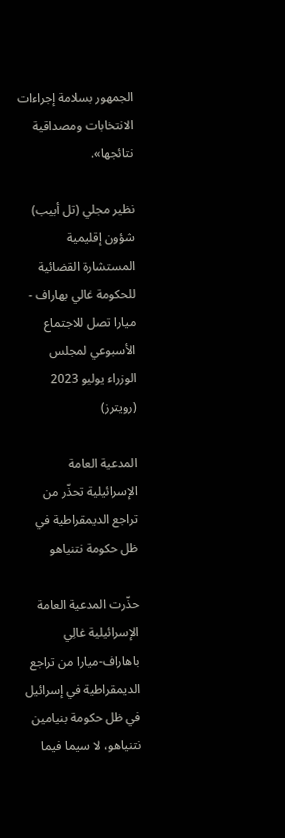الجمهور بسلامة إجراءات الانتخابات ومصداقية نتائجها».

نظير مجلي (تل أبيب)
شؤون إقليمية المستشارة القضائية للحكومة غالي بهاراف - ميارا تصل للاجتماع الأسبوعي لمجلس الوزراء يوليو 2023 (رويترز)

المدعية العامة الإسرائيلية تحذّر من تراجع الديمقراطية في ظل حكومة نتنياهو

حذّرت المدعية العامة الإسرائيلية غالِي باهاراف-ميارا من تراجع الديمقراطية في إسرائيل في ظل حكومة بنيامين نتنياهو، لا سيما فيما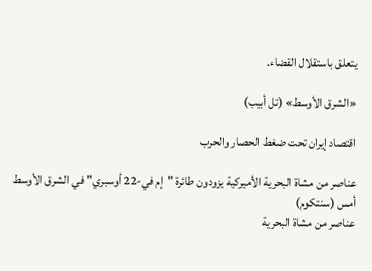يتعلق باستقلال القضاء.

«الشرق الأوسط» (تل أبيب)

اقتصاد إيران تحت ضغط الحصار والحرب

عناصر من مشاة البحرية الأميركية يزودون طائرة "إم في-22 أوسبري" في الشرق الأوسط أمس (سنتكوم)
عناصر من مشاة البحرية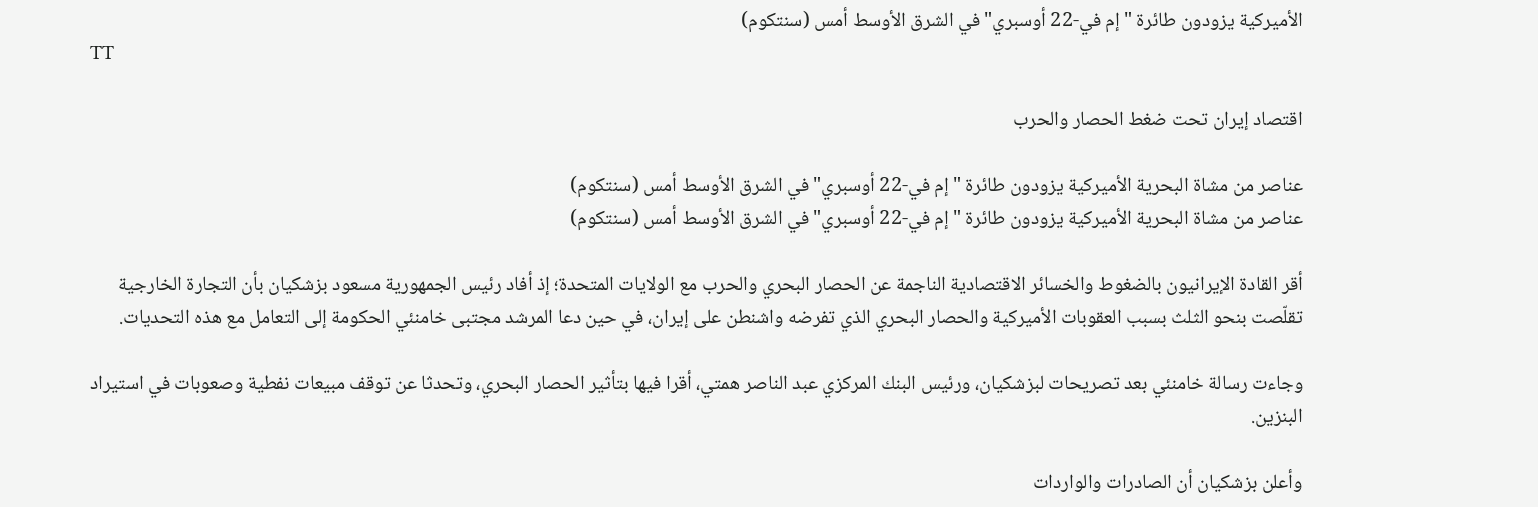الأميركية يزودون طائرة "إم في-22 أوسبري" في الشرق الأوسط أمس (سنتكوم)
TT

اقتصاد إيران تحت ضغط الحصار والحرب

عناصر من مشاة البحرية الأميركية يزودون طائرة "إم في-22 أوسبري" في الشرق الأوسط أمس (سنتكوم)
عناصر من مشاة البحرية الأميركية يزودون طائرة "إم في-22 أوسبري" في الشرق الأوسط أمس (سنتكوم)

أقر القادة الإيرانيون بالضغوط والخسائر الاقتصادية الناجمة عن الحصار البحري والحرب مع الولايات المتحدة؛ إذ أفاد رئيس الجمهورية مسعود بزشكيان بأن التجارة الخارجية تقلّصت بنحو الثلث بسبب العقوبات الأميركية والحصار البحري الذي تفرضه واشنطن على إيران، في حين دعا المرشد مجتبى خامنئي الحكومة إلى التعامل مع هذه التحديات.

وجاءت رسالة خامنئي بعد تصريحات لبزشكيان، ورئيس البنك المركزي عبد الناصر همتي، أقرا فيها بتأثير الحصار البحري، وتحدثا عن توقف مبيعات نفطية وصعوبات في استيراد البنزين.

وأعلن بزشكيان أن الصادرات والواردات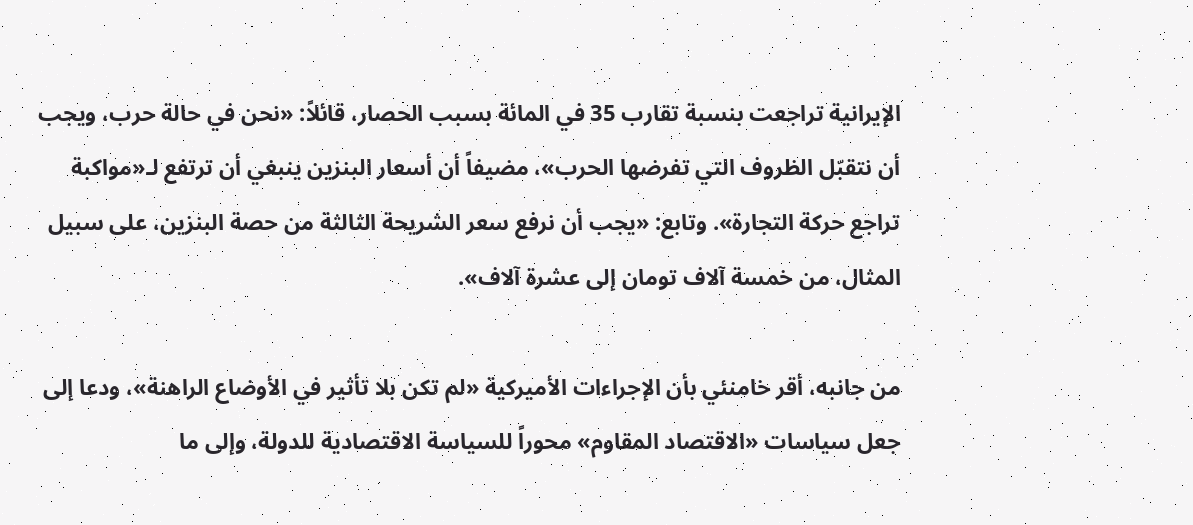الإيرانية تراجعت بنسبة تقارب 35 في المائة بسبب الحصار، قائلاً: «نحن في حالة حرب، ويجب أن نتقبّل الظروف التي تفرضها الحرب»، مضيفاً أن أسعار البنزين ينبغي أن ترتفع لـ«مواكبة تراجع حركة التجارة». وتابع: «يجب أن نرفع سعر الشريحة الثالثة من حصة البنزين، على سبيل المثال، من خمسة آلاف تومان إلى عشرة آلاف».

من جانبه، أقر خامنئي بأن الإجراءات الأميركية «لم تكن بلا تأثير في الأوضاع الراهنة»، ودعا إلى جعل سياسات «الاقتصاد المقاوم» محوراً للسياسة الاقتصادية للدولة، وإلى ما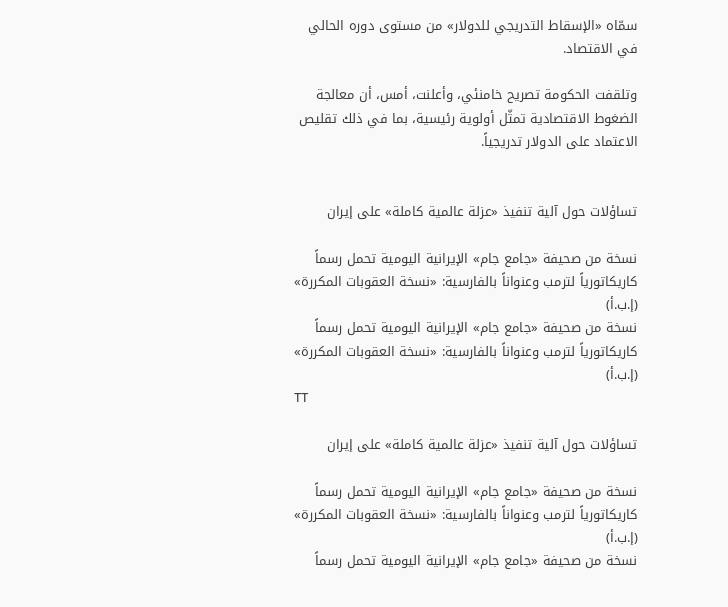سمّاه «الإسقاط التدريجي للدولار» من مستوى دوره الحالي في الاقتصاد.

وتلقفت الحكومة تصريح خامنئي، وأعلنت، أمس، أن معالجة الضغوط الاقتصادية تمثّل أولوية رئيسية، بما في ذلك تقليص الاعتماد على الدولار تدريجياً.


تساؤلات حول آلية تنفيذ «عزلة عالمية كاملة» على إيران

نسخة من صحيفة «جامع جام» الإيرانية اليومية تحمل رسماً كاريكاتورياً لترمب وعنواناً بالفارسية: «نسخة العقوبات المكررة» (إ.ب.أ)
نسخة من صحيفة «جامع جام» الإيرانية اليومية تحمل رسماً كاريكاتورياً لترمب وعنواناً بالفارسية: «نسخة العقوبات المكررة» (إ.ب.أ)
TT

تساؤلات حول آلية تنفيذ «عزلة عالمية كاملة» على إيران

نسخة من صحيفة «جامع جام» الإيرانية اليومية تحمل رسماً كاريكاتورياً لترمب وعنواناً بالفارسية: «نسخة العقوبات المكررة» (إ.ب.أ)
نسخة من صحيفة «جامع جام» الإيرانية اليومية تحمل رسماً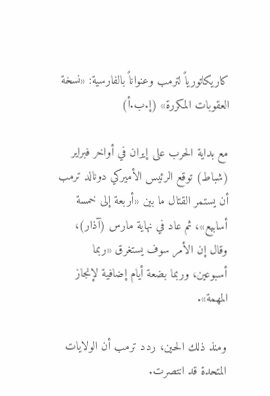كاريكاتورياً لترمب وعنواناً بالفارسية: «نسخة العقوبات المكررة» (إ.ب.أ)

مع بداية الحرب على إيران في أواخر فبراير (شباط) توقع الرئيس الأميركي دونالد ترمب أن يستمر القتال ما بين «أربعة إلى خمسة أسابيع»، ثم عاد في نهاية مارس (آذار)، وقال إن الأمر سوف يستغرق «ربما أسبوعين، وربما بضعة أيام إضافية لإنجاز المهمة».

ومنذ ذلك الحين، ردد ترمب أن الولايات المتحدة قد انتصرت.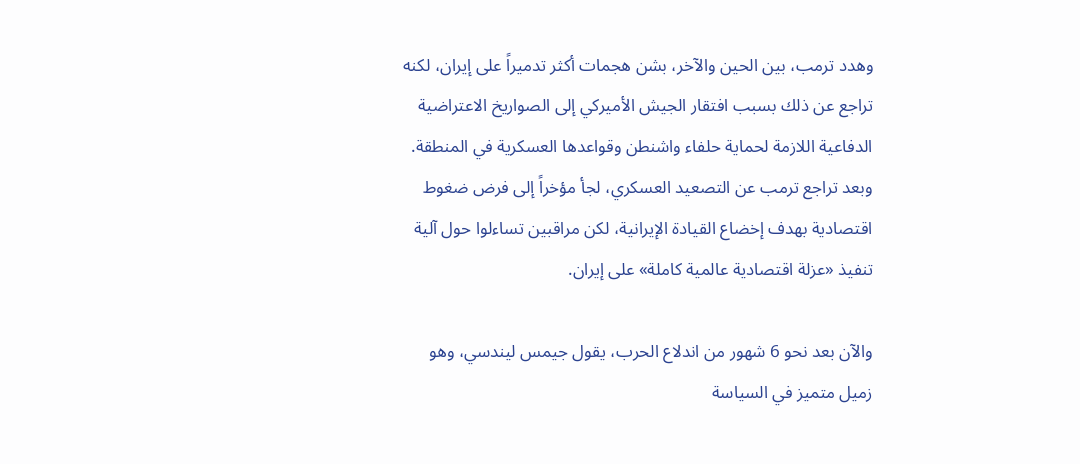وهدد ترمب، بين الحين والآخر، بشن هجمات أكثر تدميراً على إيران، لكنه تراجع عن ذلك بسبب افتقار الجيش الأميركي إلى الصواريخ الاعتراضية الدفاعية اللازمة لحماية حلفاء واشنطن وقواعدها العسكرية في المنطقة. وبعد تراجع ترمب عن التصعيد العسكري، لجأ مؤخراً إلى فرض ضغوط اقتصادية بهدف إخضاع القيادة الإيرانية، لكن مراقبين تساءلوا حول آلية تنفيذ «عزلة اقتصادية عالمية كاملة» على إيران.

والآن بعد نحو 6 شهور من اندلاع الحرب، يقول جيمس ليندسي، وهو زميل متميز في السياسة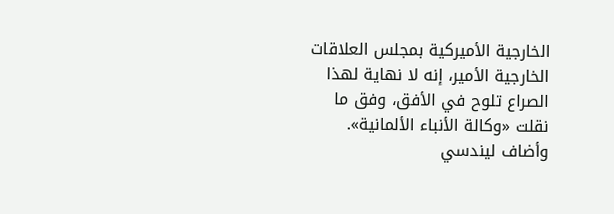الخارجية الأميركية بمجلس العلاقات الخارجية الأمير، إنه لا نهاية لهذا الصراع تلوح في الأفق، وفق ما نقلت «وكالة الأنباء الألمانية». وأضاف ليندسي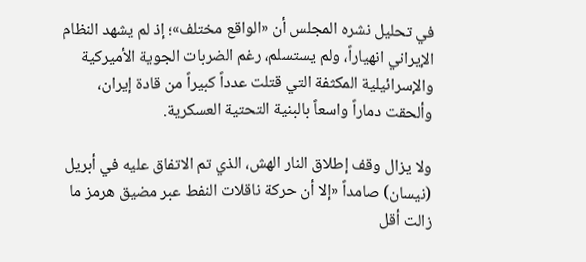في تحليل نشره المجلس أن «الواقع مختلف»؛ إذ لم يشهد النظام الإيراني انهياراً، ولم يستسلم، رغم الضربات الجوية الأميركية والإسرائيلية المكثفة التي قتلت عدداً كبيراً من قادة إيران، وألحقت دماراً واسعاً بالبنية التحتية العسكرية.

ولا يزال وقف إطلاق النار الهش، الذي تم الاتفاق عليه في أبريل (نيسان) صامداً «إلا أن حركة ناقلات النفط عبر مضيق هرمز ما زالت أقل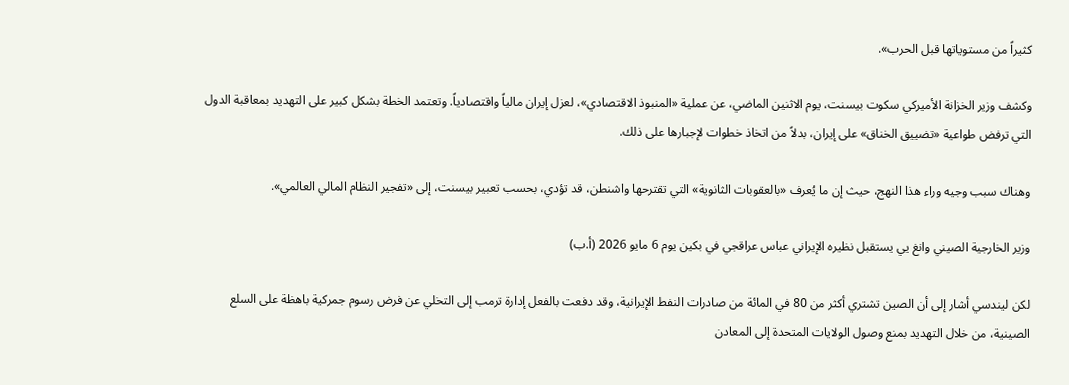كثيراً من مستوياتها قبل الحرب».

وكشف وزير الخزانة الأميركي سكوت بيسنت، يوم الاثنين الماضي، عن عملية «المنبوذ الاقتصادي»، لعزل إيران مالياً واقتصادياً. وتعتمد الخطة بشكل كبير على التهديد بمعاقبة الدول التي ترفض طواعية «تضييق الخناق» على إيران، بدلاً من اتخاذ خطوات لإجبارها على ذلك.

وهناك سبب وجيه وراء هذا النهج، حيث إن ما يُعرف «بالعقوبات الثانوية» التي تقترحها واشنطن، قد تؤدي، بحسب تعبير بيسنت، إلى «تفجير النظام المالي العالمي».

وزير الخارجية الصيني وانغ يي يستقبل نظيره الإيراني عباس عراقجي في بكين يوم 6 مايو 2026 (أ.ب)

لكن ليندسي أشار إلى أن الصين تشتري أكثر من 80 في المائة من صادرات النفط الإيرانية، وقد دفعت بالفعل إدارة ترمب إلى التخلي عن فرض رسوم جمركية باهظة على السلع الصينية، من خلال التهديد بمنع وصول الولايات المتحدة إلى المعادن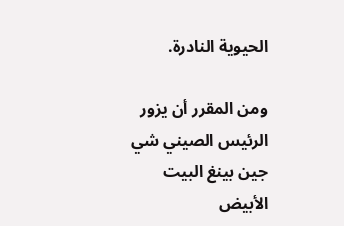الحيوية النادرة.

ومن المقرر أن يزور الرئيس الصيني شي جين بينغ البيت الأبيض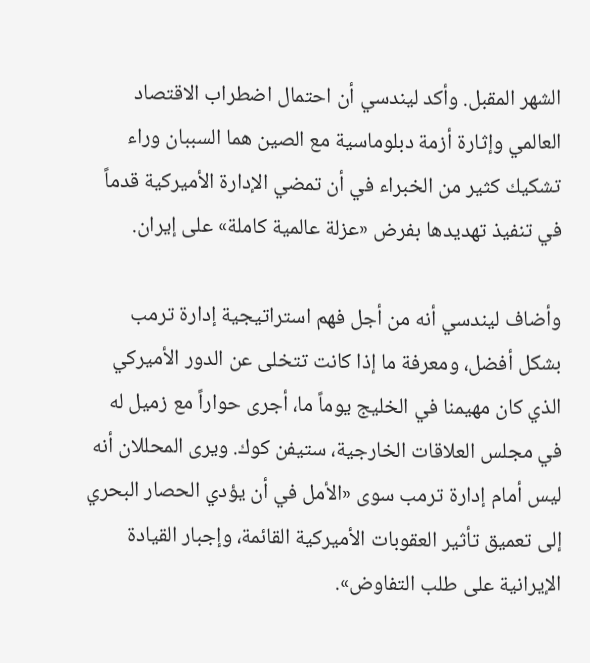الشهر المقبل. وأكد ليندسي أن احتمال اضطراب الاقتصاد العالمي وإثارة أزمة دبلوماسية مع الصين هما السببان وراء تشكيك كثير من الخبراء في أن تمضي الإدارة الأميركية قدماً في تنفيذ تهديدها بفرض «عزلة عالمية كاملة» على إيران.

وأضاف ليندسي أنه من أجل فهم استراتيجية إدارة ترمب بشكل أفضل، ومعرفة ما إذا كانت تتخلى عن الدور الأميركي الذي كان مهيمنا في الخليج يوماً ما، أجرى حواراً مع زميل له في مجلس العلاقات الخارجية، ستيفن كوك. ويرى المحللان أنه ليس أمام إدارة ترمب سوى «الأمل في أن يؤدي الحصار البحري إلى تعميق تأثير العقوبات الأميركية القائمة، وإجبار القيادة الإيرانية على طلب التفاوض».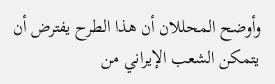وأوضح المحللان أن هذا الطرح يفترض أن يتمكن الشعب الإيراني من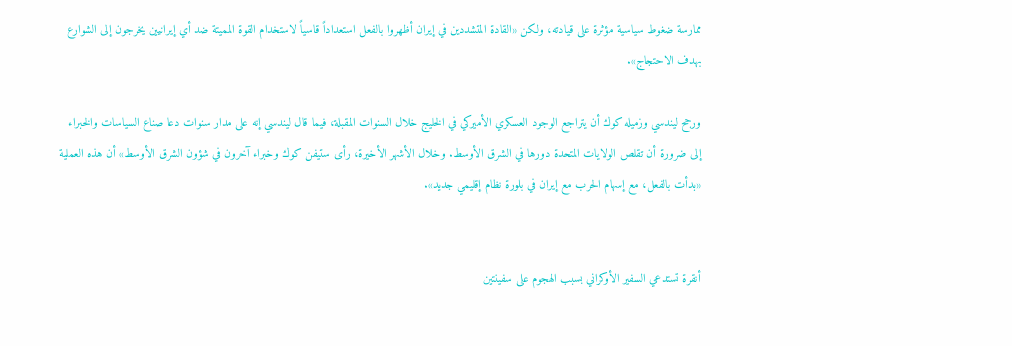ممارسة ضغوط سياسية مؤثرة على قيادته، ولكن «القادة المتشددين في إيران أظهروا بالفعل استعداداً قاسياً لاستخدام القوة المميتة ضد أي إيرانيين يخرجون إلى الشوارع بهدف الاحتجاج».

ورجح ليندسي وزميله كوك أن يتراجع الوجود العسكري الأميركي في الخليج خلال السنوات المقبلة، فيما قال ليندسي إنه على مدار سنوات دعا صناع السياسات والخبراء إلى ضرورة أن تقلص الولايات المتحدة دورها في الشرق الأوسط. وخلال الأشهر الأخيرة، رأى ستيفن كوك وخبراء آخرون في شؤون الشرق الأوسط» أن هذه العملية «بدأت بالفعل، مع إسهام الحرب مع إيران في بلورة نظام إقليمي جديد».


أنقرة تستدعي السفير الأوكراني بسبب الهجوم على سفينتين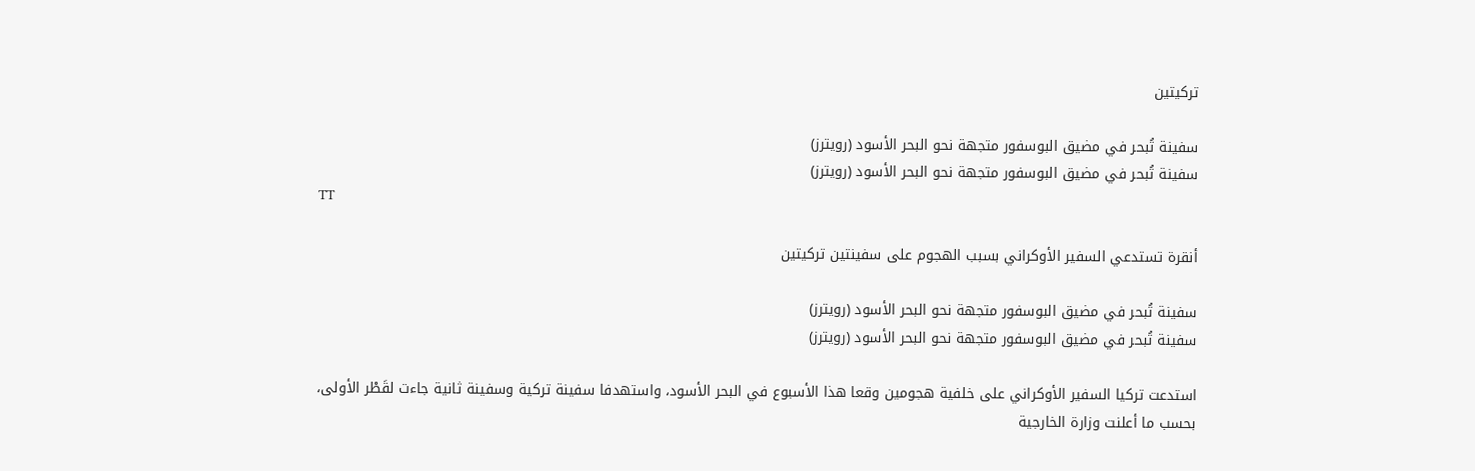تركيتين

سفينة تُبحر في مضيق البوسفور متجهة نحو البحر الأسود (رويترز)
سفينة تُبحر في مضيق البوسفور متجهة نحو البحر الأسود (رويترز)
TT

أنقرة تستدعي السفير الأوكراني بسبب الهجوم على سفينتين تركيتين

سفينة تُبحر في مضيق البوسفور متجهة نحو البحر الأسود (رويترز)
سفينة تُبحر في مضيق البوسفور متجهة نحو البحر الأسود (رويترز)

استدعت تركيا السفير الأوكراني على خلفية هجومين وقعا هذا الأسبوع في البحر الأسود، واستهدفا سفينة تركية وسفينة ثانية جاءت لقَطْر الأولى، بحسب ما أعلنت وزارة الخارجية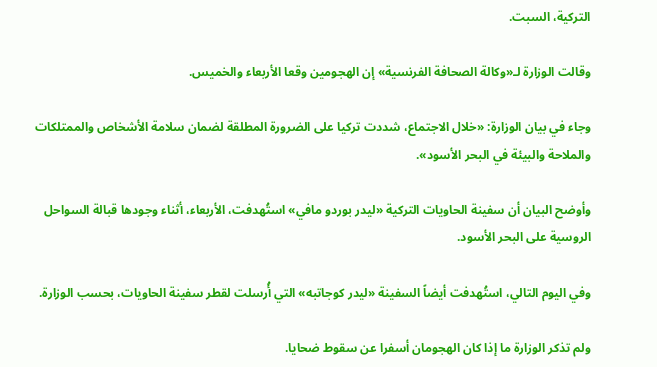التركية، السبت.

وقالت الوزارة لـ«وكالة الصحافة الفرنسية» إن الهجومين وقعا الأربعاء والخميس.

وجاء في بيان الوزارة: «خلال الاجتماع، شددت تركيا على الضرورة المطلقة لضمان سلامة الأشخاص والممتلكات والملاحة والبيئة في البحر الأسود».

وأوضح البيان أن سفينة الحاويات التركية «ليدر بوردو مافي» استُهدفت، الأربعاء، أثناء وجودها قبالة السواحل الروسية على البحر الأسود.

وفي اليوم التالي، استُهدفت أيضاً السفينة «ليدر كوجاتبه» التي أُرسلت لقطر سفينة الحاويات، بحسب الوزارة.

ولم تذكر الوزارة ما إذا كان الهجومان أسفرا عن سقوط ضحايا.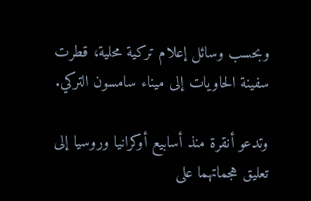وبحسب وسائل إعلام تركية محلية، قطرت سفينة الحاويات إلى ميناء سامسون التركي.

وتدعو أنقرة منذ أسابيع أوكرانيا وروسيا إلى تعليق هجماتهما على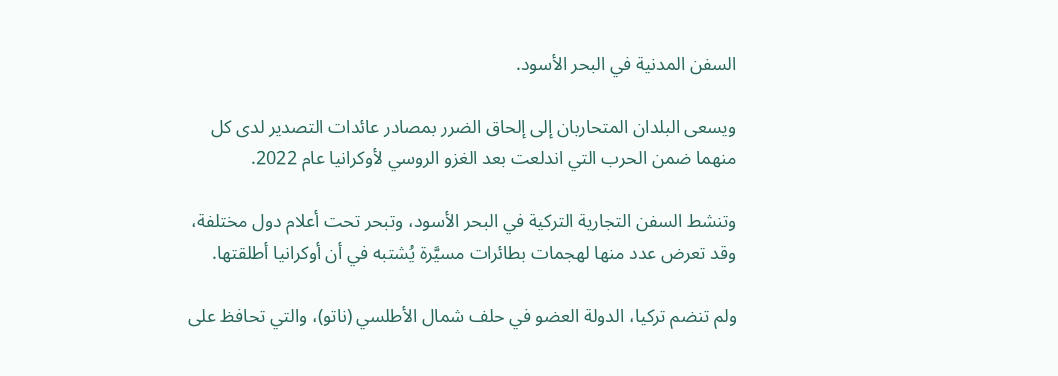السفن المدنية في البحر الأسود.

ويسعى البلدان المتحاربان إلى إلحاق الضرر بمصادر عائدات التصدير لدى كل منهما ضمن الحرب التي اندلعت بعد الغزو الروسي لأوكرانيا عام 2022.

وتنشط السفن التجارية التركية في البحر الأسود، وتبحر تحت أعلام دول مختلفة، وقد تعرض عدد منها لهجمات بطائرات مسيَّرة يُشتبه في أن أوكرانيا أطلقتها.

ولم تنضم تركيا، الدولة العضو في حلف شمال الأطلسي (ناتو)، والتي تحافظ على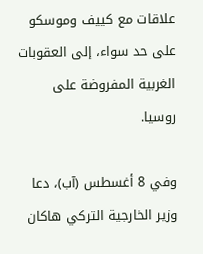علاقات مع كييف وموسكو على حد سواء، إلى العقوبات الغربية المفروضة على روسيا.

وفي 8 أغسطس (آب)، دعا وزير الخارجية التركي هاكان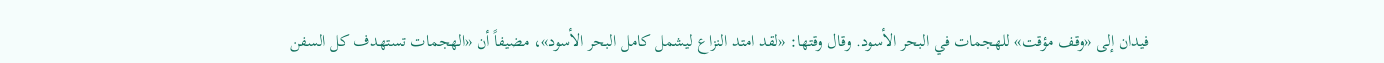فيدان إلى «وقف مؤقت» للهجمات في البحر الأسود. وقال وقتها: «لقد امتد النزاع ليشمل كامل البحر الأسود»، مضيفاً أن «الهجمات تستهدف كل السفن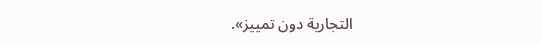التجارية دون تمييز».